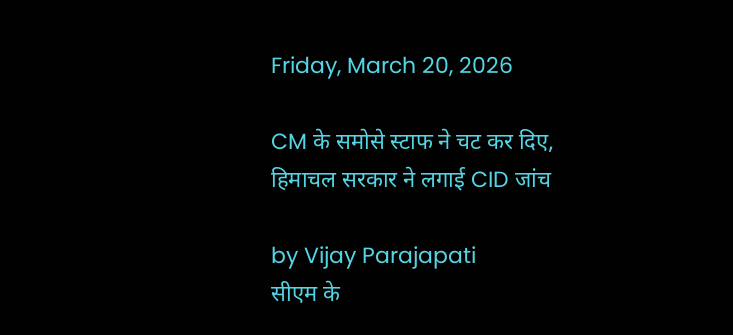Friday, March 20, 2026

CM के समोसे स्टाफ ने चट कर दिए, हिमाचल सरकार ने लगाई CID जांच

by Vijay Parajapati
सीएम के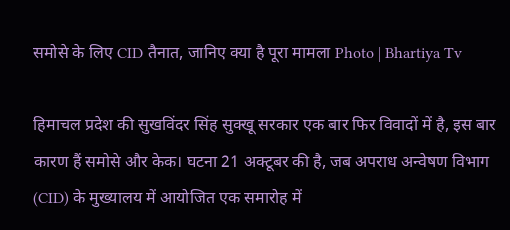समोसे के लिए CID तैनात, जानिए क्या है पूरा मामला Photo | Bhartiya Tv

हिमाचल प्रदेश की सुखविंदर सिंह सुक्खू सरकार एक बार फिर विवादों में है, इस बार कारण हैं समोसे और केक। घटना 21 अक्टूबर की है, जब अपराध अन्वेषण विभाग (CID) के मुख्यालय में आयोजित एक समारोह में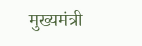मुख्यमंत्री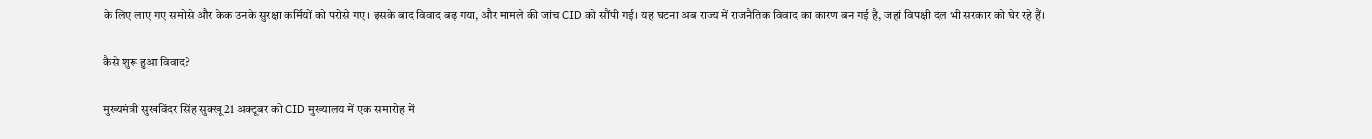के लिए लाए गए समोसे और केक उनके सुरक्षा कर्मियों को परोसे गए। इसके बाद विवाद बढ़ गया, और मामले की जांच CID को सौंपी गई। यह घटना अब राज्य में राजनैतिक विवाद का कारण बन गई है, जहां विपक्षी दल भी सरकार को घेर रहे हैं।

कैसे शुरू हुआ विवाद?

मुख्यमंत्री सुखविंदर सिंह सुक्खू 21 अक्टूबर को CID मुख्यालय में एक समारोह में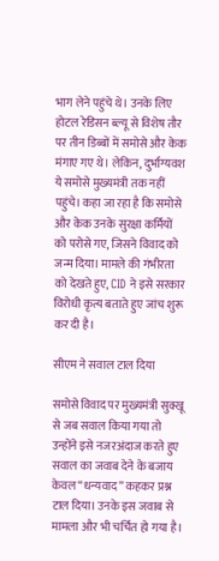भाग लेने पहुंचे थे। उनके लिए होटल रेडिसन ब्ल्यू से विशेष तौर पर तीन डिब्बों में समोसे और केक मंगाए गए थे। लेकिन, दुर्भाग्यवश ये समोसे मुख्यमंत्री तक नहीं पहुंचे। कहा जा रहा है कि समोसे और केक उनके सुरक्षा कर्मियों को परोसे गए, जिसने विवाद को जन्म दिया। मामले की गंभीरता को देखते हुए, CID ने इसे सरकार विरोधी कृत्य बताते हुए जांच शुरू कर दी है।

सीएम ने सवाल टाल दिया

समोसे विवाद पर मुख्यमंत्री सुक्खू से जब सवाल किया गया तो उन्होंने इसे नजरअंदाज करते हुए सवाल का जवाब देने के बजाय केवल “धन्यवाद” कहकर प्रश्न टाल दिया। उनके इस जवाब से मामला और भी चर्चित हो गया है।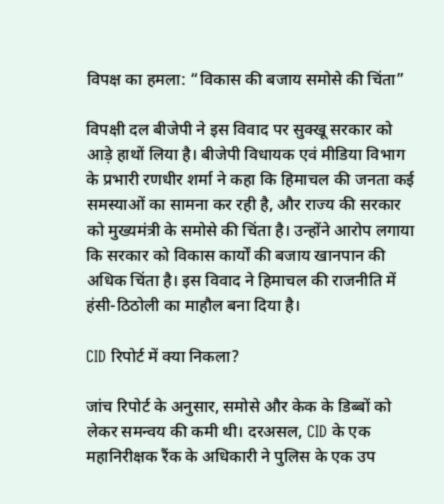विपक्ष का हमला: “विकास की बजाय समोसे की चिंता”

विपक्षी दल बीजेपी ने इस विवाद पर सुक्खू सरकार को आड़े हाथों लिया है। बीजेपी विधायक एवं मीडिया विभाग के प्रभारी रणधीर शर्मा ने कहा कि हिमाचल की जनता कई समस्याओं का सामना कर रही है, और राज्य की सरकार को मुख्यमंत्री के समोसे की चिंता है। उन्होंने आरोप लगाया कि सरकार को विकास कार्यों की बजाय खानपान की अधिक चिंता है। इस विवाद ने हिमाचल की राजनीति में हंसी-ठिठोली का माहौल बना दिया है।

CID रिपोर्ट में क्या निकला?

जांच रिपोर्ट के अनुसार, समोसे और केक के डिब्बों को लेकर समन्वय की कमी थी। दरअसल, CID के एक महानिरीक्षक रैंक के अधिकारी ने पुलिस के एक उप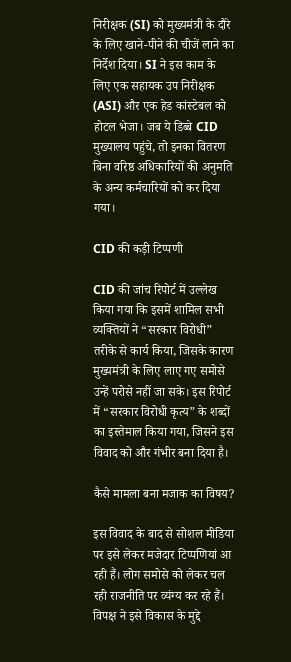निरीक्षक (SI) को मुख्यमंत्री के दौरे के लिए खाने-पीने की चीजें लाने का निर्देश दिया। SI ने इस काम के लिए एक सहायक उप निरीक्षक (ASI) और एक हेड कांस्टेबल को होटल भेजा। जब ये डिब्बे CID मुख्यालय पहुंचे, तो इनका वितरण बिना वरिष्ठ अधिकारियों की अनुमति के अन्य कर्मचारियों को कर दिया गया।

CID की कड़ी टिप्पणी

CID की जांच रिपोर्ट में उल्लेख किया गया कि इसमें शामिल सभी व्यक्तियों ने “सरकार विरोधी” तरीके से कार्य किया, जिसके कारण मुख्यमंत्री के लिए लाए गए समोसे उन्हें परोसे नहीं जा सके। इस रिपोर्ट में “सरकार विरोधी कृत्य” के शब्दों का इस्तेमाल किया गया, जिसने इस विवाद को और गंभीर बना दिया है।

कैसे मामला बना मजाक का विषय?

इस विवाद के बाद से सोशल मीडिया पर इसे लेकर मजेदार टिप्पणियां आ रही हैं। लोग समोसे को लेकर चल रही राजनीति पर व्यंग्य कर रहे हैं। विपक्ष ने इसे विकास के मुद्दे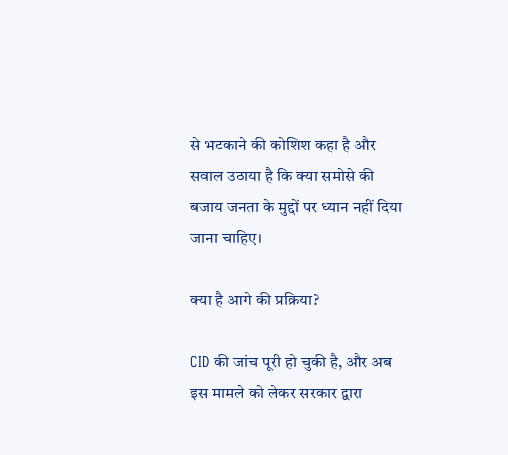से भटकाने की कोशिश कहा है और सवाल उठाया है कि क्या समोसे की बजाय जनता के मुद्दों पर ध्यान नहीं दिया जाना चाहिए।

क्या है आगे की प्रक्रिया?

CID की जांच पूरी हो चुकी है, और अब इस मामले को लेकर सरकार द्वारा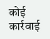कोई कार्रवाई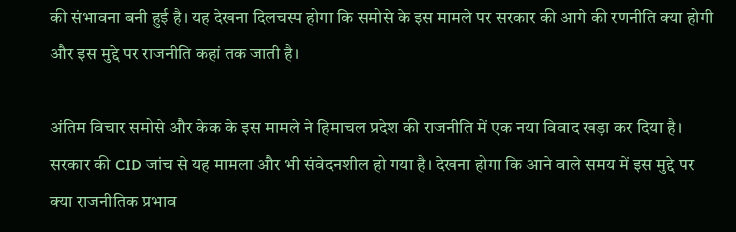की संभावना बनी हुई है। यह देखना दिलचस्प होगा कि समोसे के इस मामले पर सरकार की आगे की रणनीति क्या होगी और इस मुद्दे पर राजनीति कहां तक जाती है।

अंतिम विचार समोसे और केक के इस मामले ने हिमाचल प्रदेश की राजनीति में एक नया विवाद खड़ा कर दिया है। सरकार की CID जांच से यह मामला और भी संवेदनशील हो गया है। देखना होगा कि आने वाले समय में इस मुद्दे पर क्या राजनीतिक प्रभाव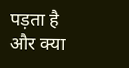पड़ता है और क्या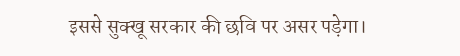इससे सुक्खू सरकार की छवि पर असर पड़ेगा।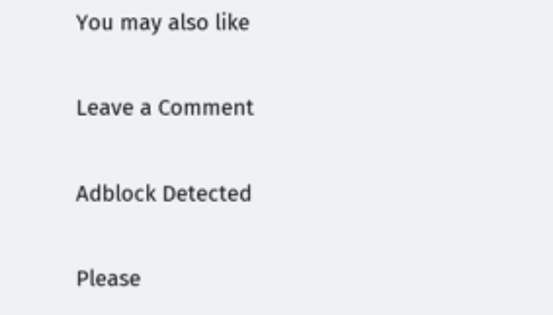You may also like

Leave a Comment

Adblock Detected

Please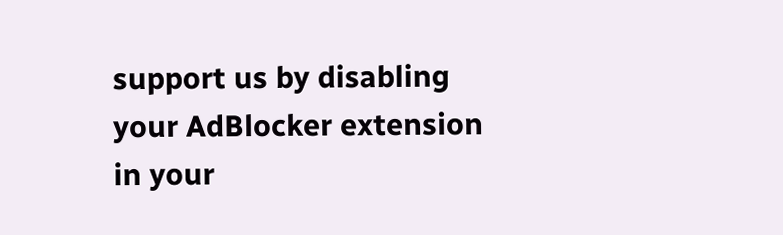support us by disabling your AdBlocker extension in your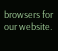browsers for our website.